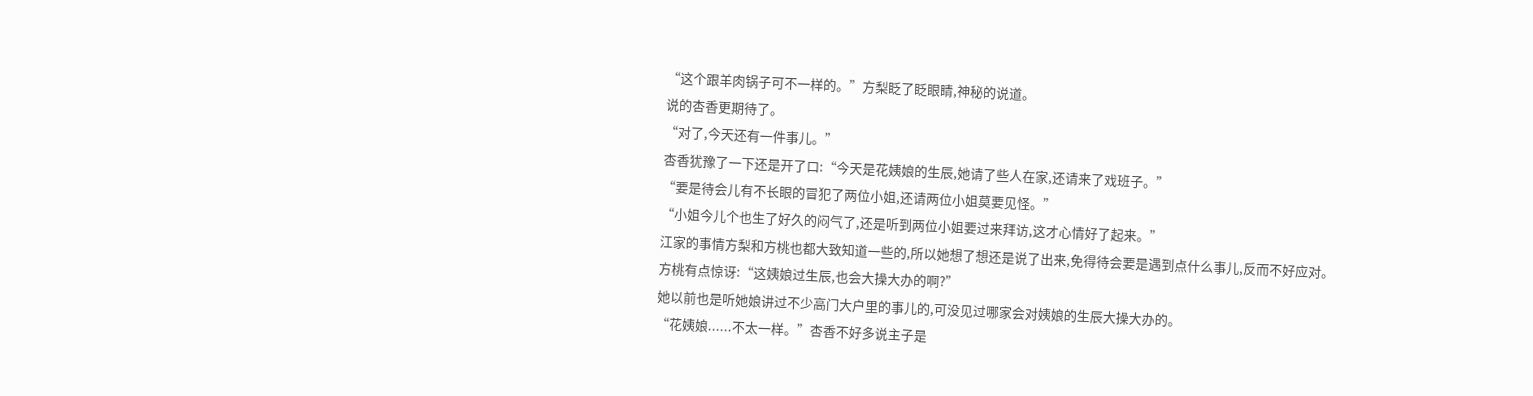“这个跟羊肉锅子可不一样的。”方梨眨了眨眼睛,神秘的说道。
说的杏香更期待了。
“对了,今天还有一件事儿。”
杏香犹豫了一下还是开了口:“今天是花姨娘的生辰,她请了些人在家,还请来了戏班子。”
“要是待会儿有不长眼的冒犯了两位小姐,还请两位小姐莫要见怪。”
“小姐今儿个也生了好久的闷气了,还是听到两位小姐要过来拜访,这才心情好了起来。”
江家的事情方梨和方桃也都大致知道一些的,所以她想了想还是说了出来,免得待会要是遇到点什么事儿,反而不好应对。
方桃有点惊讶:“这姨娘过生辰,也会大操大办的啊?”
她以前也是听她娘讲过不少高门大户里的事儿的,可没见过哪家会对姨娘的生辰大操大办的。
“花姨娘......不太一样。”杏香不好多说主子是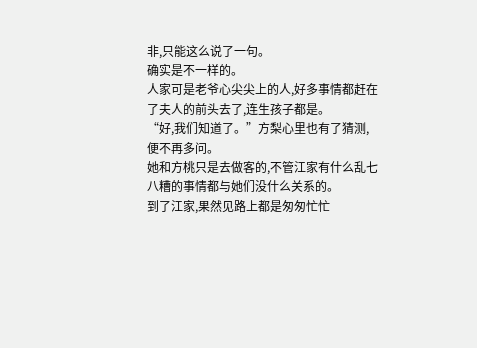非,只能这么说了一句。
确实是不一样的。
人家可是老爷心尖尖上的人,好多事情都赶在了夫人的前头去了,连生孩子都是。
“好,我们知道了。”方梨心里也有了猜测,便不再多问。
她和方桃只是去做客的,不管江家有什么乱七八糟的事情都与她们没什么关系的。
到了江家,果然见路上都是匆匆忙忙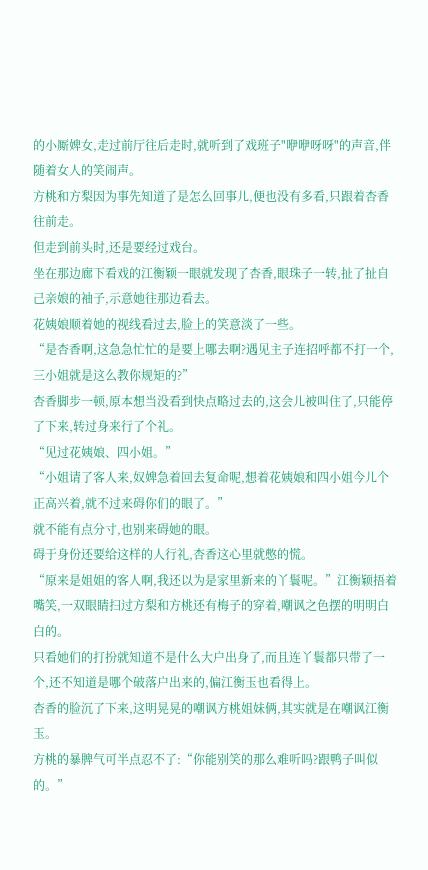的小厮婢女,走过前厅往后走时,就听到了戏班子"咿咿呀呀"的声音,伴随着女人的笑闹声。
方桃和方梨因为事先知道了是怎么回事儿,便也没有多看,只跟着杏香往前走。
但走到前头时,还是要经过戏台。
坐在那边廊下看戏的江衡颖一眼就发现了杏香,眼珠子一转,扯了扯自己亲娘的袖子,示意她往那边看去。
花姨娘顺着她的视线看过去,脸上的笑意淡了一些。
“是杏香啊,这急急忙忙的是要上哪去啊?遇见主子连招呼都不打一个,三小姐就是这么教你规矩的?”
杏香脚步一顿,原本想当没看到快点略过去的,这会儿被叫住了,只能停了下来,转过身来行了个礼。
“见过花姨娘、四小姐。”
“小姐请了客人来,奴婢急着回去复命呢,想着花姨娘和四小姐今儿个正高兴着,就不过来碍你们的眼了。”
就不能有点分寸,也别来碍她的眼。
碍于身份还要给这样的人行礼,杏香这心里就憋的慌。
“原来是姐姐的客人啊,我还以为是家里新来的丫鬟呢。”江衡颖捂着嘴笑,一双眼睛扫过方梨和方桃还有梅子的穿着,嘲讽之色摆的明明白白的。
只看她们的打扮就知道不是什么大户出身了,而且连丫鬟都只带了一个,还不知道是哪个破落户出来的,偏江衡玉也看得上。
杏香的脸沉了下来,这明晃晃的嘲讽方桃姐妹俩,其实就是在嘲讽江衡玉。
方桃的暴脾气可半点忍不了:“你能别笑的那么难听吗?跟鸭子叫似的。”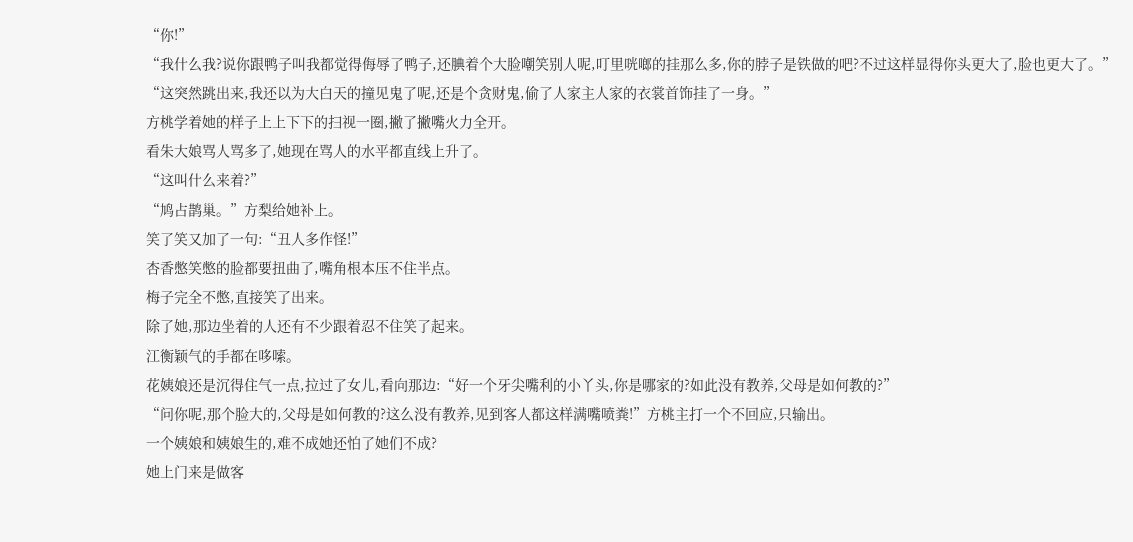“你!”
“我什么我?说你跟鸭子叫我都觉得侮辱了鸭子,还腆着个大脸嘲笑别人呢,叮里咣啷的挂那么多,你的脖子是铁做的吧?不过这样显得你头更大了,脸也更大了。”
“这突然跳出来,我还以为大白天的撞见鬼了呢,还是个贪财鬼,偷了人家主人家的衣裳首饰挂了一身。”
方桃学着她的样子上上下下的扫视一圈,撇了撇嘴火力全开。
看朱大娘骂人骂多了,她现在骂人的水平都直线上升了。
“这叫什么来着?”
“鸠占鹊巢。”方梨给她补上。
笑了笑又加了一句:“丑人多作怪!”
杏香憋笑憋的脸都要扭曲了,嘴角根本压不住半点。
梅子完全不憋,直接笑了出来。
除了她,那边坐着的人还有不少跟着忍不住笑了起来。
江衡颖气的手都在哆嗦。
花姨娘还是沉得住气一点,拉过了女儿,看向那边:“好一个牙尖嘴利的小丫头,你是哪家的?如此没有教养,父母是如何教的?”
“问你呢,那个脸大的,父母是如何教的?这么没有教养,见到客人都这样满嘴喷粪!”方桃主打一个不回应,只输出。
一个姨娘和姨娘生的,难不成她还怕了她们不成?
她上门来是做客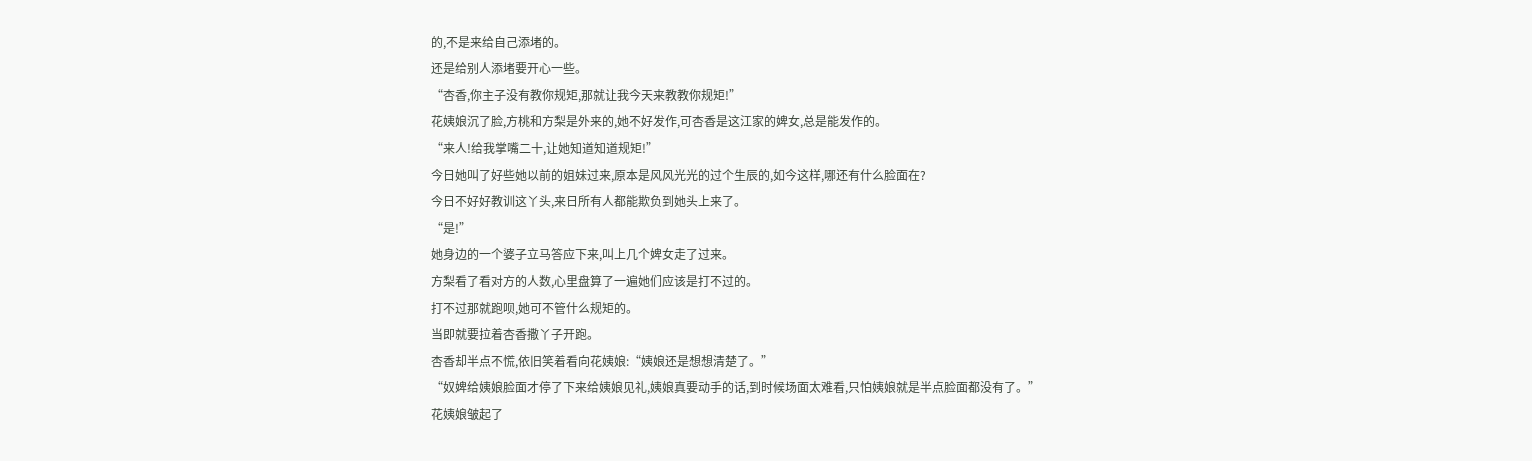的,不是来给自己添堵的。
还是给别人添堵要开心一些。
“杏香,你主子没有教你规矩,那就让我今天来教教你规矩!”
花姨娘沉了脸,方桃和方梨是外来的,她不好发作,可杏香是这江家的婢女,总是能发作的。
“来人!给我掌嘴二十,让她知道知道规矩!”
今日她叫了好些她以前的姐妹过来,原本是风风光光的过个生辰的,如今这样,哪还有什么脸面在?
今日不好好教训这丫头,来日所有人都能欺负到她头上来了。
“是!”
她身边的一个婆子立马答应下来,叫上几个婢女走了过来。
方梨看了看对方的人数,心里盘算了一遍她们应该是打不过的。
打不过那就跑呗,她可不管什么规矩的。
当即就要拉着杏香撒丫子开跑。
杏香却半点不慌,依旧笑着看向花姨娘:“姨娘还是想想清楚了。”
“奴婢给姨娘脸面才停了下来给姨娘见礼,姨娘真要动手的话,到时候场面太难看,只怕姨娘就是半点脸面都没有了。”
花姨娘皱起了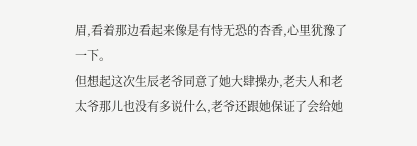眉,看着那边看起来像是有恃无恐的杏香,心里犹豫了一下。
但想起这次生辰老爷同意了她大肆操办,老夫人和老太爷那儿也没有多说什么,老爷还跟她保证了会给她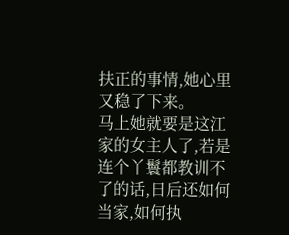扶正的事情,她心里又稳了下来。
马上她就要是这江家的女主人了,若是连个丫鬟都教训不了的话,日后还如何当家,如何执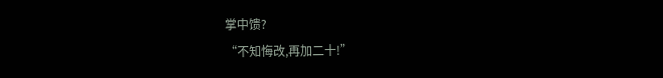掌中馈?
“不知悔改,再加二十!”